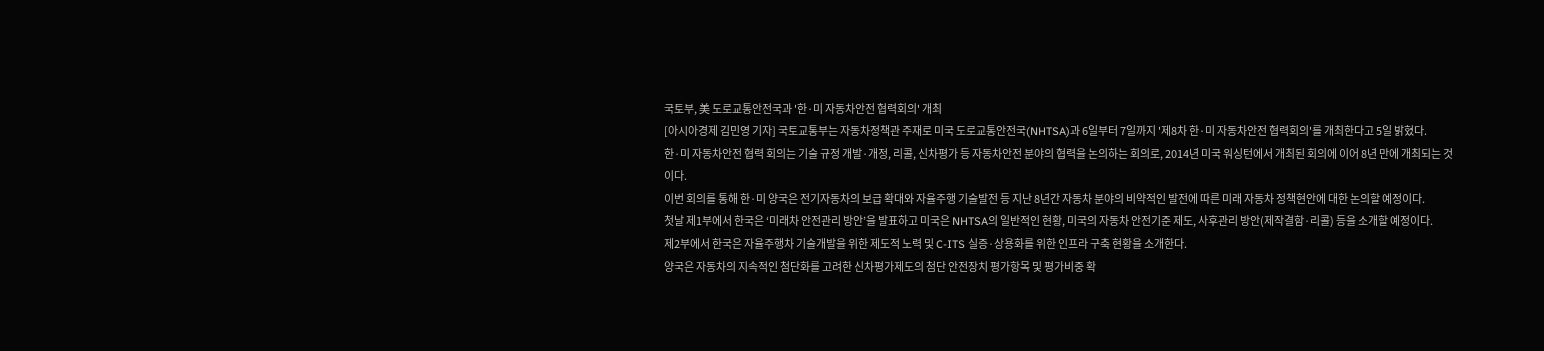국토부, 美 도로교통안전국과 '한·미 자동차안전 협력회의' 개최
[아시아경제 김민영 기자] 국토교통부는 자동차정책관 주재로 미국 도로교통안전국(NHTSA)과 6일부터 7일까지 '제8차 한·미 자동차안전 협력회의'를 개최한다고 5일 밝혔다.
한·미 자동차안전 협력 회의는 기술 규정 개발·개정, 리콜, 신차평가 등 자동차안전 분야의 협력을 논의하는 회의로, 2014년 미국 워싱턴에서 개최된 회의에 이어 8년 만에 개최되는 것이다.
이번 회의를 통해 한·미 양국은 전기자동차의 보급 확대와 자율주행 기술발전 등 지난 8년간 자동차 분야의 비약적인 발전에 따른 미래 자동차 정책현안에 대한 논의할 예정이다.
첫날 제1부에서 한국은 ‘미래차 안전관리 방안’을 발표하고 미국은 NHTSA의 일반적인 현황, 미국의 자동차 안전기준 제도, 사후관리 방안(제작결함·리콜) 등을 소개할 예정이다.
제2부에서 한국은 자율주행차 기술개발을 위한 제도적 노력 및 C-ITS 실증·상용화를 위한 인프라 구축 현황을 소개한다.
양국은 자동차의 지속적인 첨단화를 고려한 신차평가제도의 첨단 안전장치 평가항목 및 평가비중 확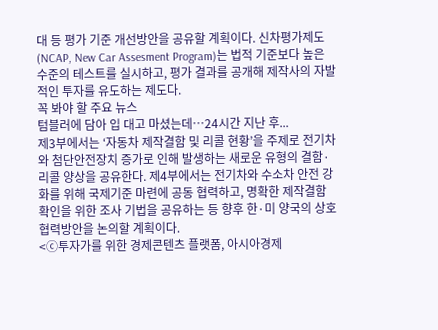대 등 평가 기준 개선방안을 공유할 계획이다. 신차평가제도(NCAP, New Car Assesment Program)는 법적 기준보다 높은 수준의 테스트를 실시하고, 평가 결과를 공개해 제작사의 자발적인 투자를 유도하는 제도다.
꼭 봐야 할 주요 뉴스
텀블러에 담아 입 대고 마셨는데…24시간 지난 후...
제3부에서는 ‘자동차 제작결함 및 리콜 현황’을 주제로 전기차와 첨단안전장치 증가로 인해 발생하는 새로운 유형의 결함·리콜 양상을 공유한다. 제4부에서는 전기차와 수소차 안전 강화를 위해 국제기준 마련에 공동 협력하고, 명확한 제작결함 확인을 위한 조사 기법을 공유하는 등 향후 한·미 양국의 상호 협력방안을 논의할 계획이다.
<ⓒ투자가를 위한 경제콘텐츠 플랫폼, 아시아경제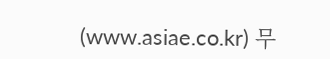(www.asiae.co.kr) 무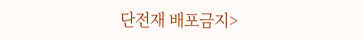단전재 배포금지>